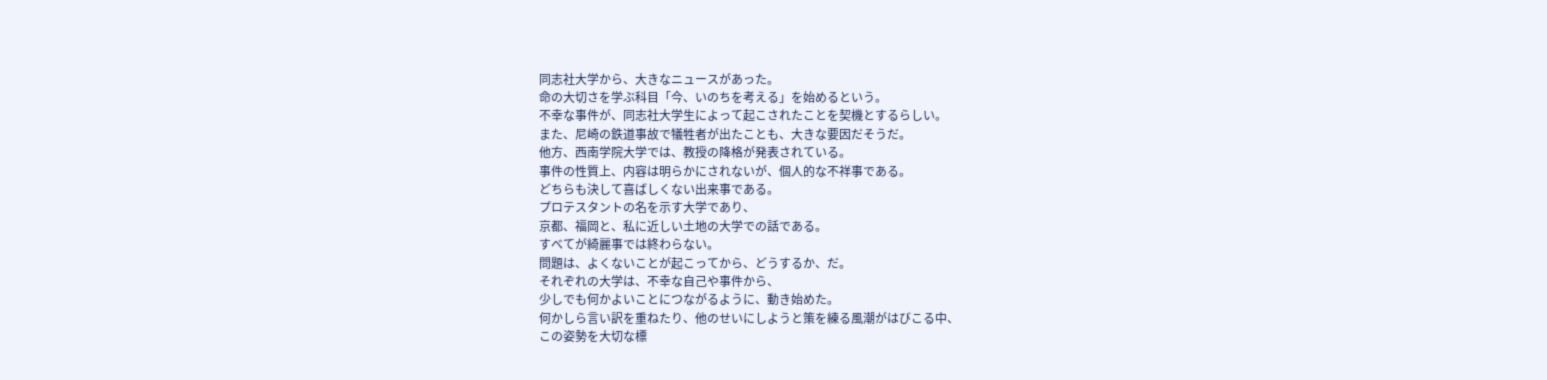同志社大学から、大きなニュースがあった。
命の大切さを学ぶ科目「今、いのちを考える」を始めるという。
不幸な事件が、同志社大学生によって起こされたことを契機とするらしい。
また、尼崎の鉄道事故で犠牲者が出たことも、大きな要因だそうだ。
他方、西南学院大学では、教授の降格が発表されている。
事件の性質上、内容は明らかにされないが、個人的な不祥事である。
どちらも決して喜ばしくない出来事である。
プロテスタントの名を示す大学であり、
京都、福岡と、私に近しい土地の大学での話である。
すべてが綺麗事では終わらない。
問題は、よくないことが起こってから、どうするか、だ。
それぞれの大学は、不幸な自己や事件から、
少しでも何かよいことにつながるように、動き始めた。
何かしら言い訳を重ねたり、他のせいにしようと策を練る風潮がはびこる中、
この姿勢を大切な標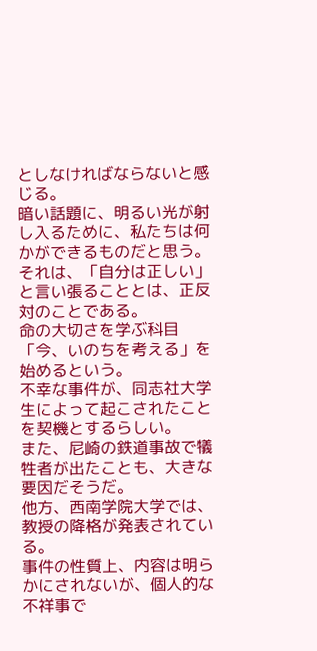としなければならないと感じる。
暗い話題に、明るい光が射し入るために、私たちは何かができるものだと思う。
それは、「自分は正しい」と言い張ることとは、正反対のことである。
命の大切さを学ぶ科目「今、いのちを考える」を始めるという。
不幸な事件が、同志社大学生によって起こされたことを契機とするらしい。
また、尼崎の鉄道事故で犠牲者が出たことも、大きな要因だそうだ。
他方、西南学院大学では、教授の降格が発表されている。
事件の性質上、内容は明らかにされないが、個人的な不祥事で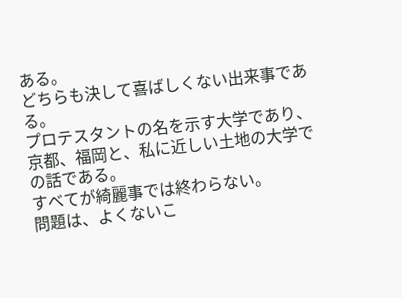ある。
どちらも決して喜ばしくない出来事である。
プロテスタントの名を示す大学であり、
京都、福岡と、私に近しい土地の大学での話である。
すべてが綺麗事では終わらない。
問題は、よくないこ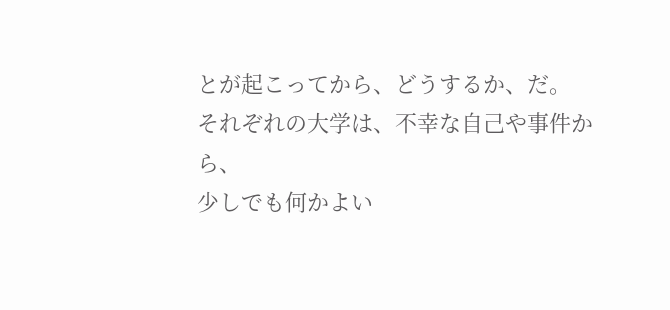とが起こってから、どうするか、だ。
それぞれの大学は、不幸な自己や事件から、
少しでも何かよい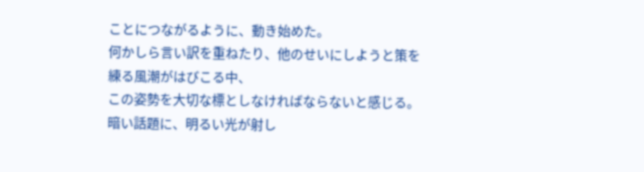ことにつながるように、動き始めた。
何かしら言い訳を重ねたり、他のせいにしようと策を練る風潮がはびこる中、
この姿勢を大切な標としなければならないと感じる。
暗い話題に、明るい光が射し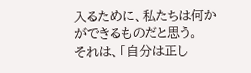入るために、私たちは何かができるものだと思う。
それは、「自分は正し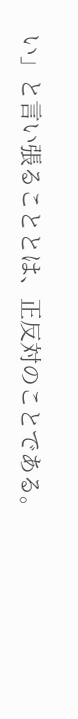い」と言い張ることとは、正反対のことである。